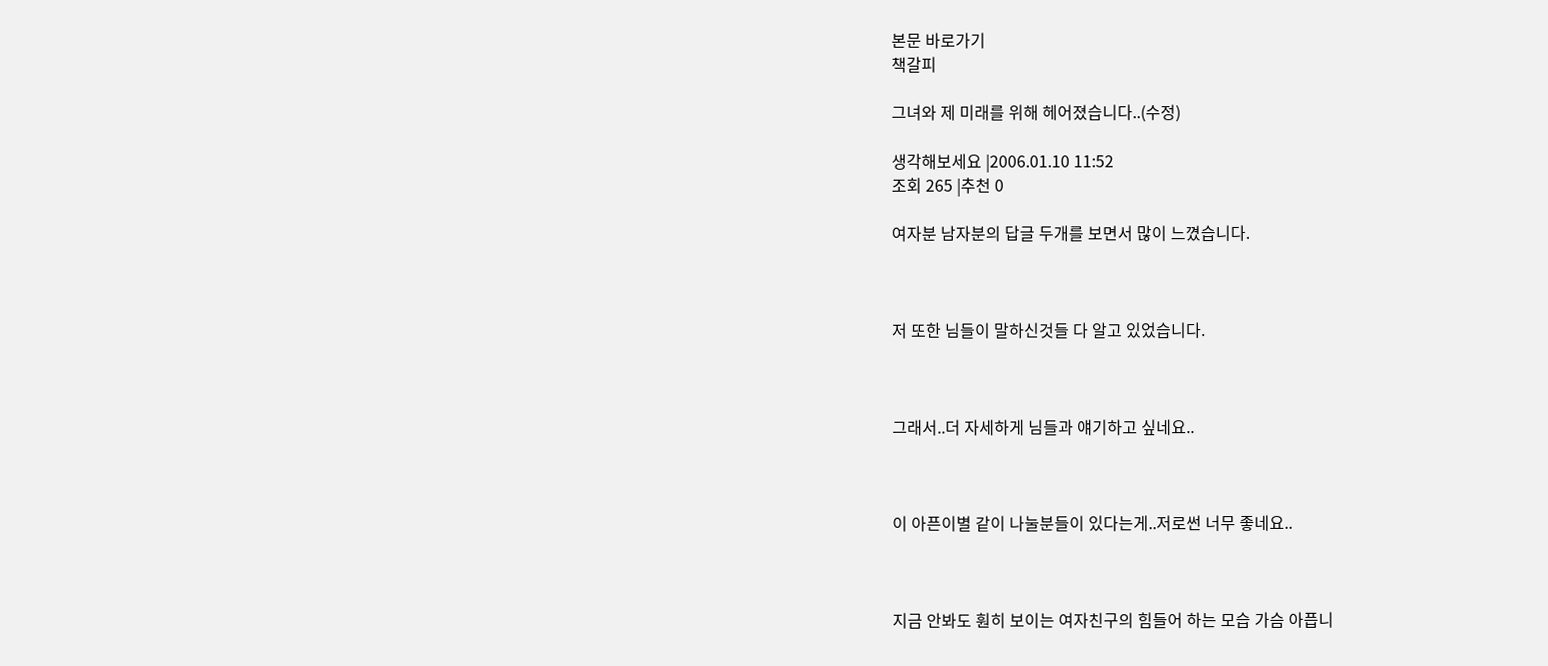본문 바로가기
책갈피

그녀와 제 미래를 위해 헤어졌습니다..(수정)

생각해보세요 |2006.01.10 11:52
조회 265 |추천 0

여자분 남자분의 답글 두개를 보면서 많이 느꼈습니다.



저 또한 님들이 말하신것들 다 알고 있었습니다.



그래서..더 자세하게 님들과 얘기하고 싶네요..



이 아픈이별 같이 나눌분들이 있다는게..저로썬 너무 좋네요..



지금 안봐도 훤히 보이는 여자친구의 힘들어 하는 모습 가슴 아픕니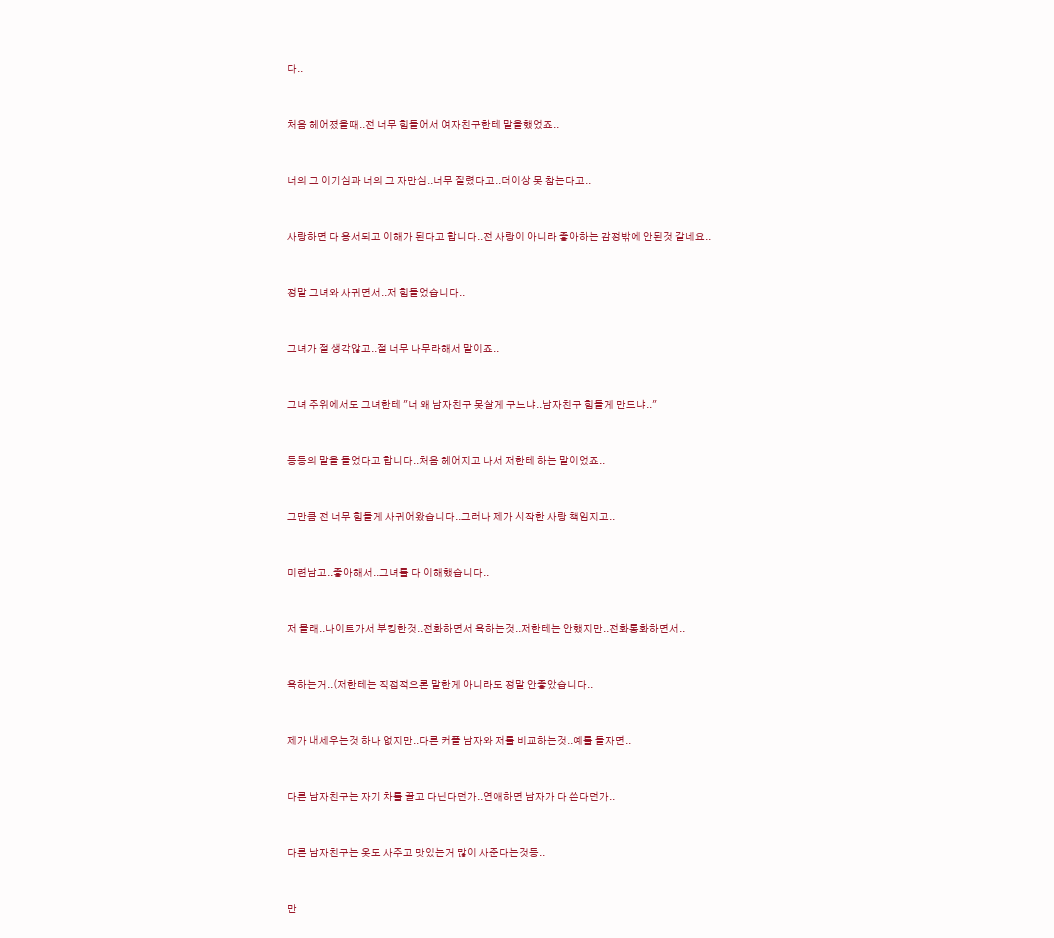다..



처음 헤어졌을때..전 너무 힘들어서 여자친구한테 말을했었죠..



너의 그 이기심과 너의 그 자만심..너무 질렸다고..더이상 못 참는다고..



사랑하면 다 용서되고 이해가 된다고 합니다..전 사랑이 아니라 좋아하는 감정밖에 안된것 같네요..



정말 그녀와 사귀면서..저 힘들었습니다..



그녀가 절 생각않고..절 너무 나무라해서 말이죠..



그녀 주위에서도 그녀한테 "너 왜 남자친구 못살게 구느냐..남자친구 힘들게 만드냐.."



등등의 말을 들었다고 합니다..처음 헤어지고 나서 저한테 하는 말이었죠..



그만큼 전 너무 힘들게 사귀어왔습니다..그러나 제가 시작한 사랑 책임지고..



미련남고..좋아해서..그녀를 다 이해했습니다..



저 몰래..나이트가서 부킹한것..전화하면서 욕하는것..저한테는 안했지만..전화통화하면서..



욕하는거..(저한테는 직접적으론 말한게 아니라도 정말 안좋았습니다..



제가 내세우는것 하나 없지만..다른 커플 남자와 저를 비교하는것..예를 들자면..



다른 남자친구는 자기 차를 끌고 다닌다던가..연애하면 남자가 다 쓴다던가..



다른 남자친구는 옷도 사주고 맛있는거 많이 사준다는것등..



만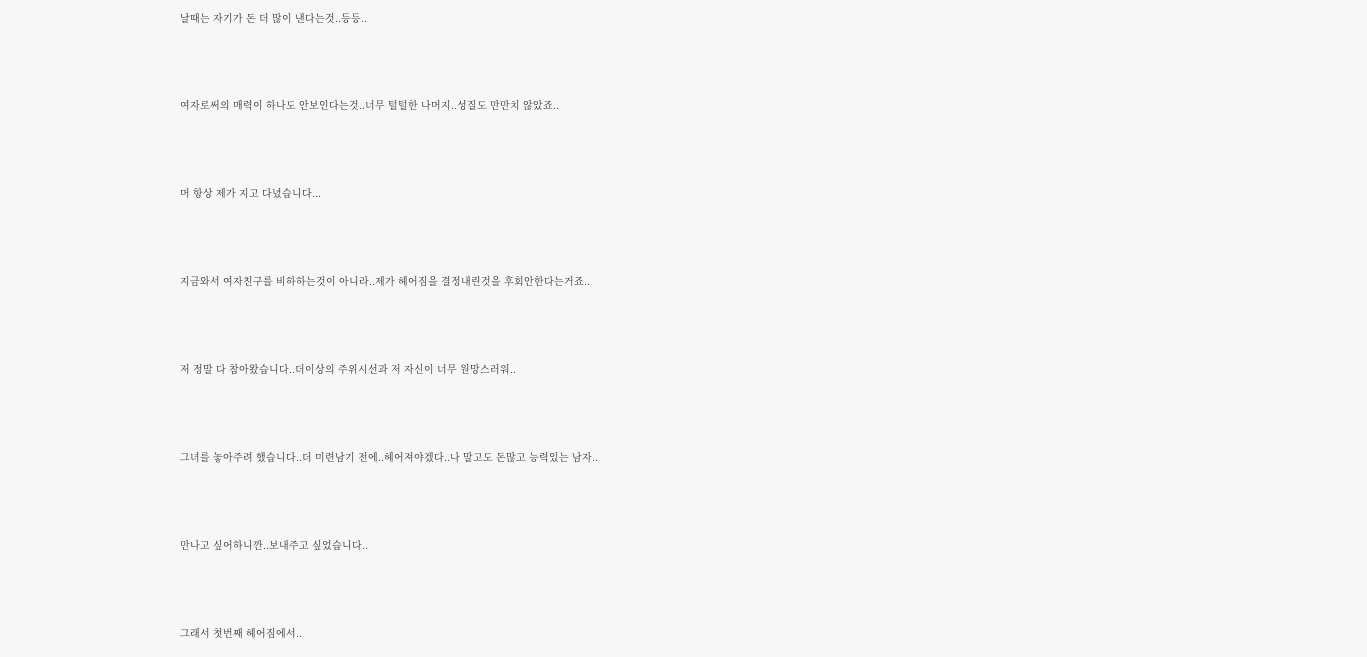날때는 자기가 돈 더 많이 낸다는것..등등..



여자로써의 매력이 하나도 안보인다는것..너무 털털한 나머지..성질도 만만치 않았죠..



머 항상 제가 지고 다녔습니다...



지금와서 여자친구를 비하하는것이 아니라..제가 헤어짐을 결정내린것을 후회안한다는거죠..



저 정말 다 참아왔습니다..더이상의 주위시선과 저 자신이 너무 원망스러워..



그녀를 놓아주려 했습니다..더 미련남기 전에..헤어져야겠다..나 말고도 돈많고 능력있는 남자..



만나고 싶어하니깐..보내주고 싶었습니다..



그래서 첫번째 헤어짐에서..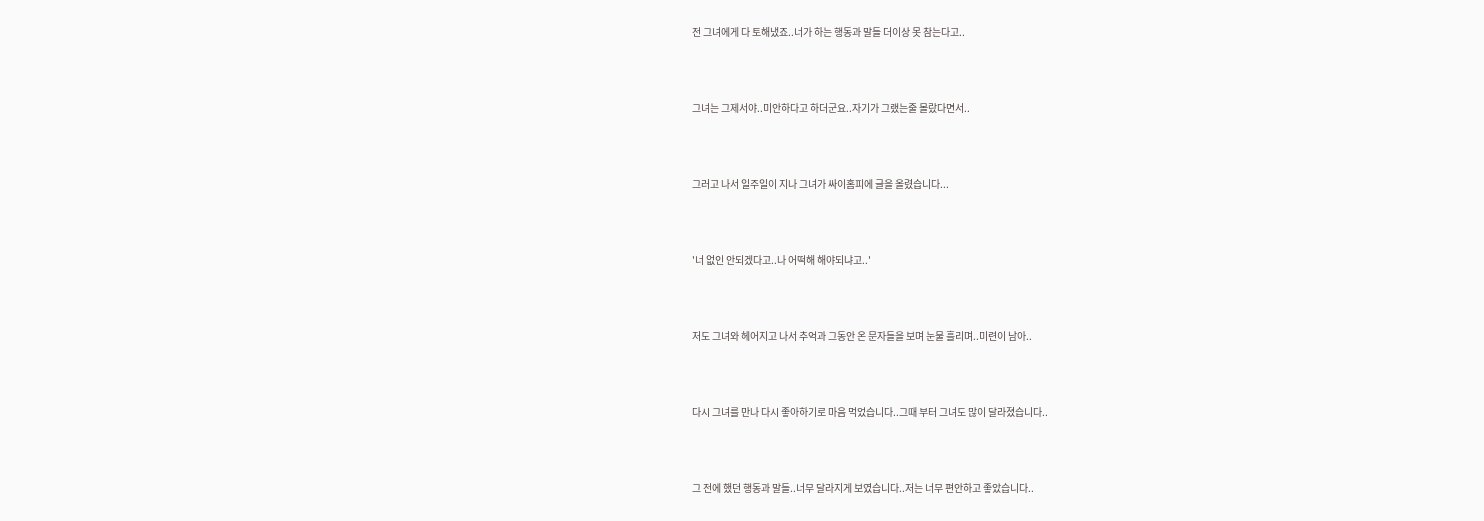전 그녀에게 다 토해냈죠..너가 하는 행동과 말들 더이상 못 참는다고..



그녀는 그제서야..미안하다고 하더군요..자기가 그랬는줄 몰랐다면서..



그러고 나서 일주일이 지나 그녀가 싸이홈피에 글을 올렸습니다...



'너 없인 안되겠다고..나 어떡해 해야되냐고..'



저도 그녀와 헤어지고 나서 추억과 그동안 온 문자들을 보며 눈물 흘리며..미련이 남아..



다시 그녀를 만나 다시 좋아하기로 마음 먹었습니다..그때 부터 그녀도 많이 달라졌습니다..



그 전에 했던 행동과 말들..너무 달라지게 보였습니다..저는 너무 편안하고 좋았습니다..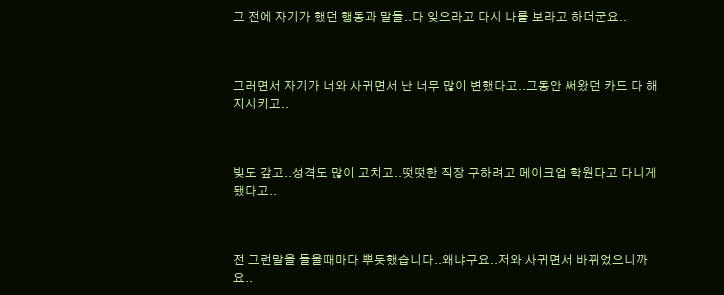그 전에 자기가 했던 행동과 말들..다 잊으라고 다시 나를 보라고 하더군요..



그러면서 자기가 너와 사귀면서 난 너무 많이 변했다고..그동안 써왔던 카드 다 해지시키고..



빚도 갚고..성격도 많이 고치고..떳떳한 직장 구하려고 메이크업 학원다고 다니게 됐다고..



전 그런말을 들을때마다 뿌듯했습니다..왜냐구요..저와 사귀면서 바뀌었으니까요..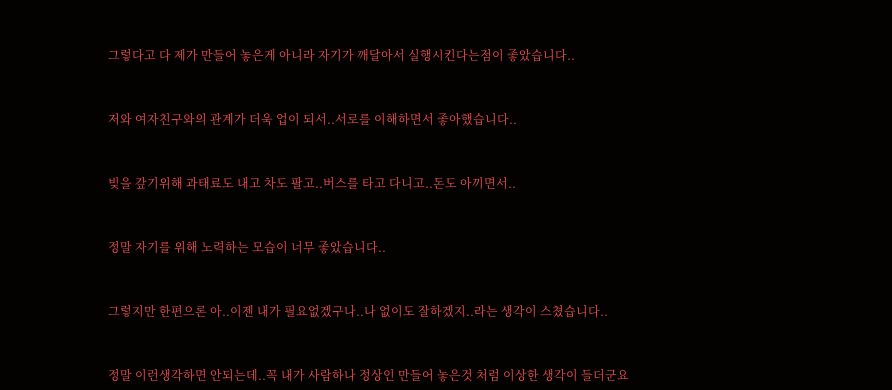그렇다고 다 제가 만들어 놓은게 아니라 자기가 깨달아서 실행시킨다는점이 좋았습니다..



저와 여자친구와의 관계가 더욱 업이 되서..서로를 이해하면서 좋아했습니다..



빚을 갚기위해 과태료도 내고 차도 팔고..버스를 타고 다니고..돈도 아끼면서..



정말 자기를 위해 노력하는 모습이 너무 좋았습니다..



그렇지만 한편으론 아..이젠 내가 필요없겠구나..나 없이도 잘하겠지..라는 생각이 스쳤습니다..



정말 이런생각하면 안되는데..꼭 내가 사람하나 정상인 만들어 놓은것 처럼 이상한 생각이 들더군요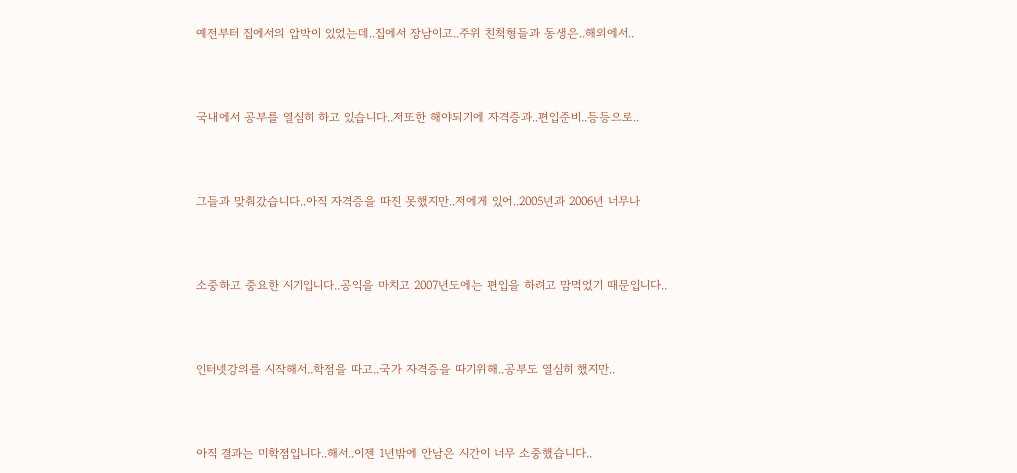예전부터 집에서의 압박이 있었는데..집에서 장남이고..주위 친척형들과 동생은..해외에서..



국내에서 공부를 열심히 하고 있습니다..저또한 해야되기에 자격증과..편입준비..등등으로..



그들과 맞춰갔습니다..아직 자격증을 따진 못했지만..저에게 있어..2005년과 2006년 너무나



소중하고 중요한 시기입니다..공익을 마치고 2007년도에는 편입을 하려고 맘먹었기 때문입니다..



인터넷강의를 시작해서..학점을 따고..국가 자격증을 따기위해..공부도 열심히 했지만..



아직 결과는 미학점입니다..해서..이젠 1년밖에 안남은 시간이 너무 소중했습니다..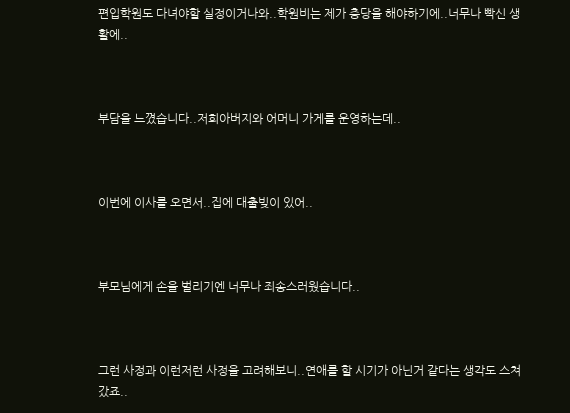편입학원도 다녀야할 실정이거나와..학원비는 제가 충당을 해야하기에..너무나 빡신 생활에..



부담을 느꼈습니다..저희아버지와 어머니 가게를 운영하는데..



이번에 이사를 오면서..집에 대출빚이 있어..



부모님에게 손을 벌리기엔 너무나 죄송스러웠습니다..



그런 사정과 이런저런 사정을 고려해보니..연애를 할 시기가 아닌거 같다는 생각도 스쳐갔죠..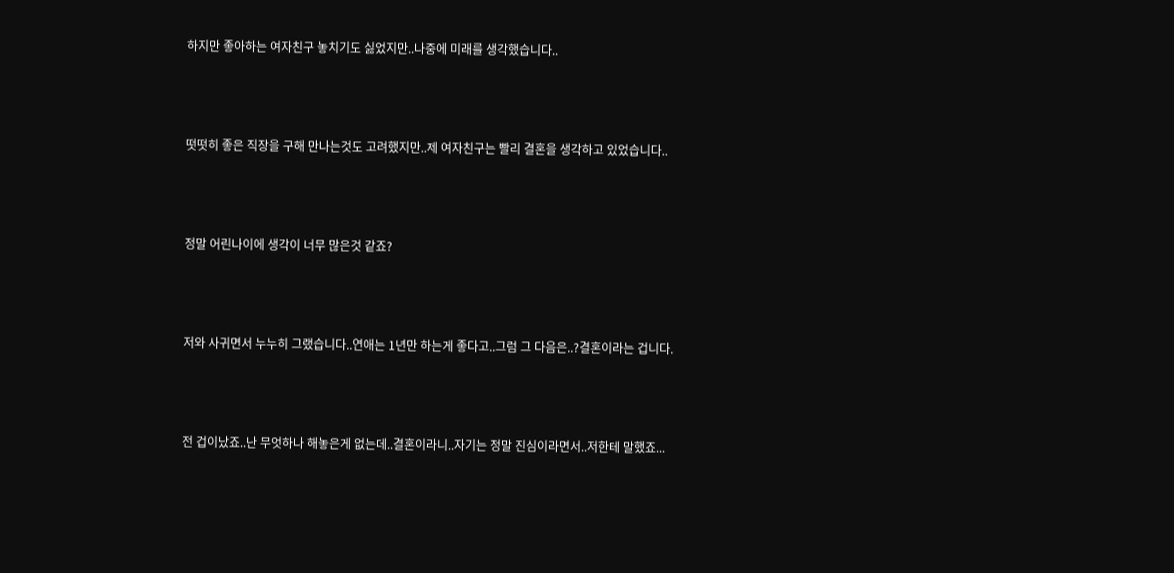하지만 좋아하는 여자친구 놓치기도 싫었지만..나중에 미래를 생각했습니다..



떳떳히 좋은 직장을 구해 만나는것도 고려했지만..제 여자친구는 빨리 결혼을 생각하고 있었습니다..



정말 어린나이에 생각이 너무 많은것 같죠?



저와 사귀면서 누누히 그랬습니다..연애는 1년만 하는게 좋다고..그럼 그 다음은..?결혼이라는 겁니다.



전 겁이났죠..난 무엇하나 해놓은게 없는데..결혼이라니..자기는 정말 진심이라면서..저한테 말했죠...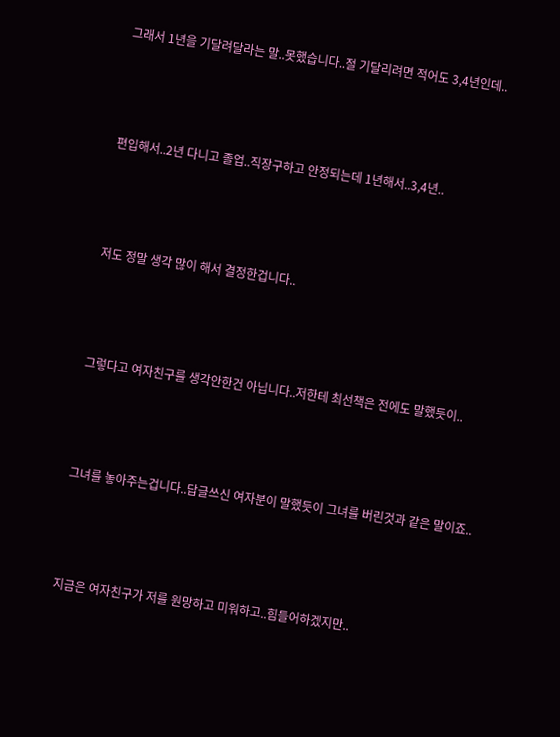그래서 1년을 기달려달라는 말..못했습니다..절 기달리려면 적어도 3,4년인데..



편입해서..2년 다니고 졸업..직장구하고 안정되는데 1년해서..3,4년..



저도 정말 생각 많이 해서 결정한겁니다..



그렇다고 여자친구를 생각안한건 아닙니다..저한테 최선책은 전에도 말했듯이..



그녀를 놓아주는겁니다..답글쓰신 여자분이 말했듯이 그녀를 버린것과 같은 말이죠..



지금은 여자친구가 저를 원망하고 미워하고..힘들어하겠지만..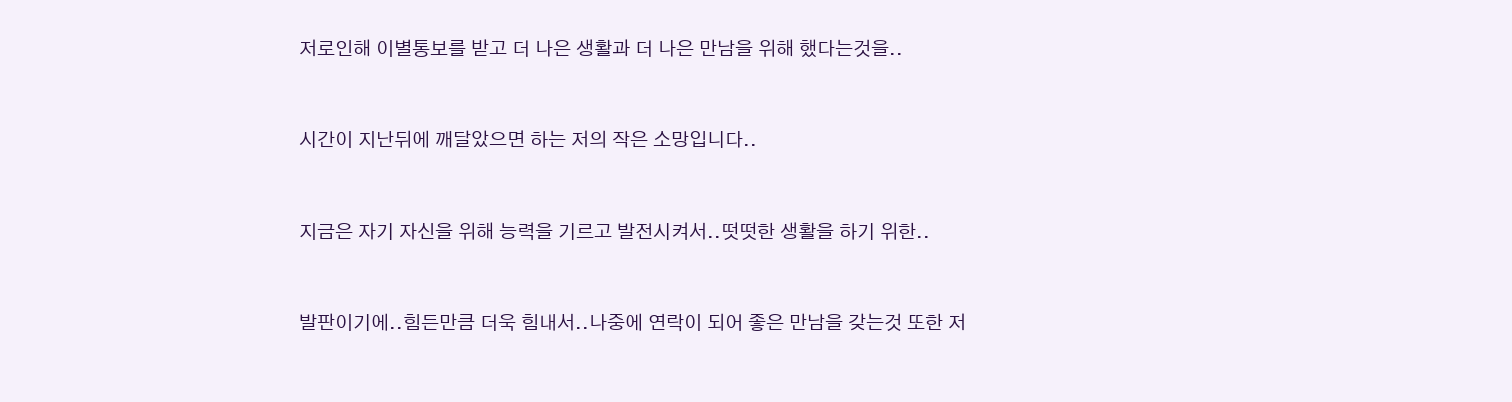저로인해 이별통보를 받고 더 나은 생활과 더 나은 만남을 위해 했다는것을..



시간이 지난뒤에 깨달았으면 하는 저의 작은 소망입니다..



지금은 자기 자신을 위해 능력을 기르고 발전시켜서..떳떳한 생활을 하기 위한..



발판이기에..힘든만큼 더욱 힘내서..나중에 연락이 되어 좋은 만남을 갖는것 또한 저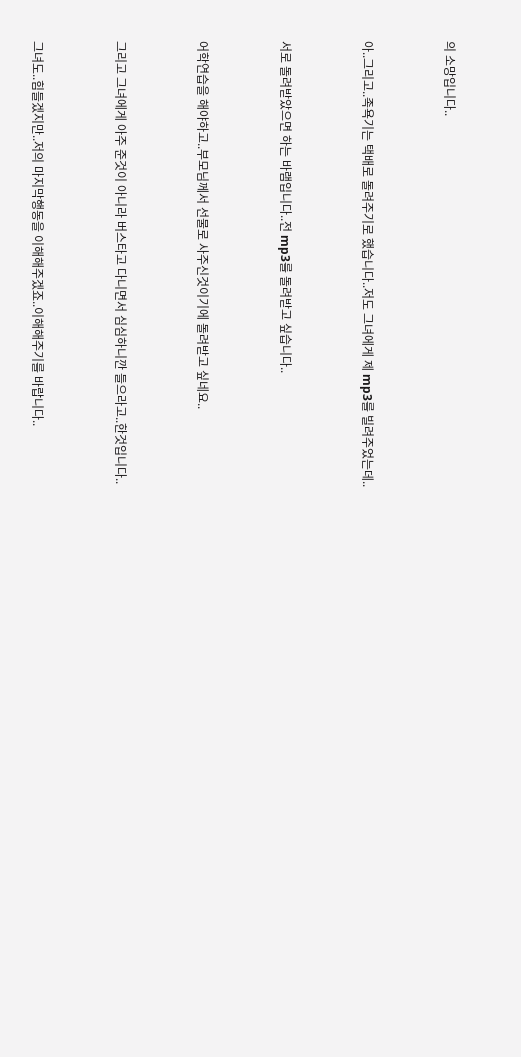의 소망입니다..



아..그리고..족욕기는 택배로 돌려주기로 했습니다..저도 그녀에게 제 mp3를 빌려주었는데..



서로 돌려받았으면 하는 바램입니다..전 mp3를 돌려받고 싶습니다..



어학연습을 해야하고..부모님께서 선물로 사주신것이기에 돌려받고 싶네요..



그리고 그녀에게 아주 준것이 아니라 버스타고 다니면서 심심하니깐 들으라고..한것입니다..



그녀도..힘들겠지만..저의 마지막행동을 이해해주겠죠..이해해주기를 바랍니다..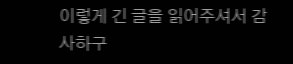이렇게 긴 글을 읽어주셔서 감사하구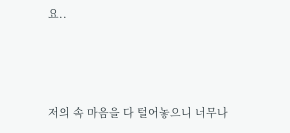요..



저의 속 마음을 다 털어놓으니 너무나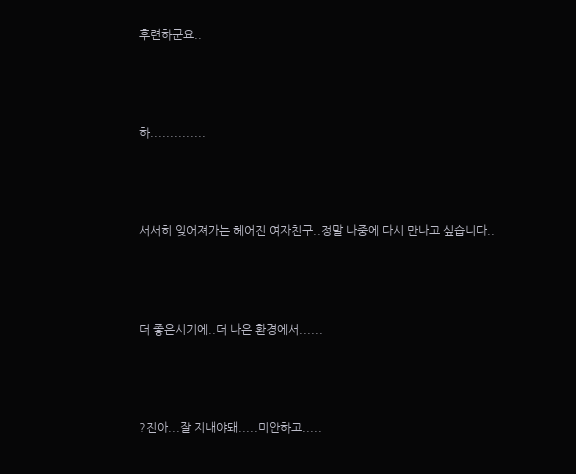후련하군요..



하..............



서서히 잊어져가는 헤어진 여자친구..정말 나중에 다시 만나고 싶습니다..



더 좋은시기에..더 나은 환경에서......



?진아...잘 지내야돼.....미안하고.....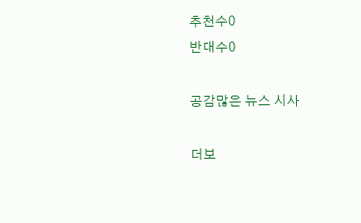추천수0
반대수0

공감많은 뉴스 시사

더보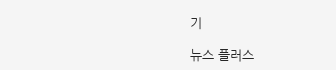기

뉴스 플러스